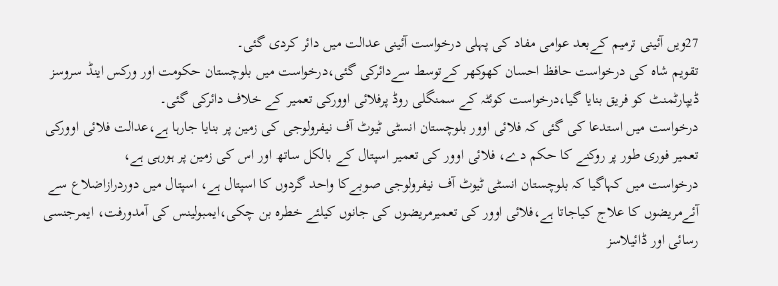27ویں آئینی ترمیم کےبعد عوامی مفاد کی پہلی درخواست آئینی عدالت میں دائر کردی گئی۔
تقویم شاہ کی درخواست حافظ احسان کھوکھر کےتوسط سےدائرکی گئی،درخواست میں بلوچستان حکومت اور ورکس اینڈ سروسز ڈیپارٹمنٹ کو فریق بنایا گیا،درخواست کوئٹہ کے سمنگلی روڈ پرفلائی اوورکی تعمیر کے خلاف دائرکی گئی۔
درخواست میں استدعا کی گئی کہ فلائی اوور بلوچستان انسٹی ٹیوٹ آف نیفرولوجی کی زمین پر بنایا جارہا ہے،عدالت فلائی اوورکی تعمیر فوری طور پر روکنے کا حکم دے، فلائی اوور کی تعمیر اسپتال کے بالکل ساتھ اور اس کی زمین پر ہورہی ہے،
درخواست میں کہاگیا کہ بلوچستان انسٹی ٹیوٹ آف نیفرولوجی صوبےکا واحد گردوں کا اسپتال ہے، اسپتال میں دوردرازاضلاع سے آئےمریضوں کا علاج کیاجاتا ہے،فلائی اوور کی تعمیرمریضوں کی جانوں کیلئے خطرہ بن چکی،ایمبولینس کی آمدورفت، ایمرجنسی رسائی اور ڈائیلاسز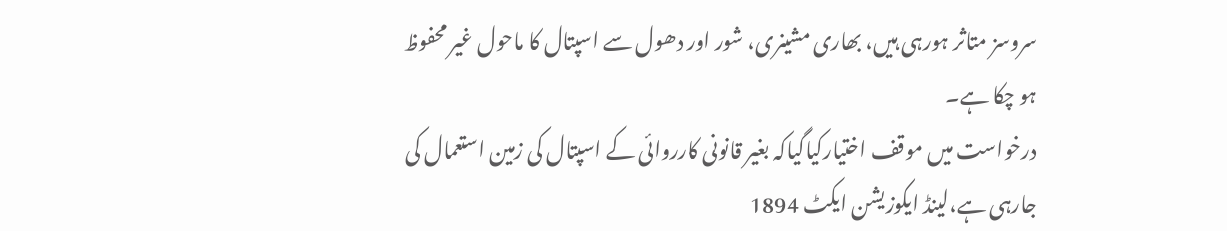سروسز متاثر ہورہی ہیں، بھاری مشینری، شور اور دھول سے اسپتال کا ماحول غیر محفوظ ہو چکا ہے۔
درخواست میں موقف اختیارکیاگیاکہ بغیر قانونی کارروائی کے اسپتال کی زمین استعمال کی جارہی ہے،لینڈ ایکوزیشن ایکٹ 1894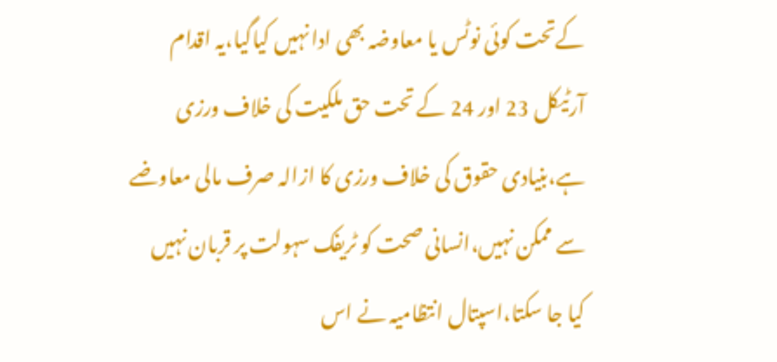کےتحت کوئی نوٹس یا معاوضہ بھی ادا نہیں کیاگیا،یہ اقدام آرٹیکل 23 اور 24 کے تحت حق ملکیت کی خلاف ورزی ہے،بنیادی حقوق کی خلاف ورزی کا ازالہ صرف مالی معاوضے سے ممکن نہیں،انسانی صحت کو ٹریفک سہولت پر قربان نہیں کیا جا سکتا،اسپتال انتظامیہ نے اس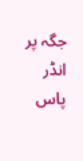جگہ پر انڈر پاس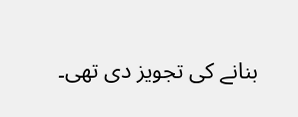بنانے کی تجویز دی تھی۔